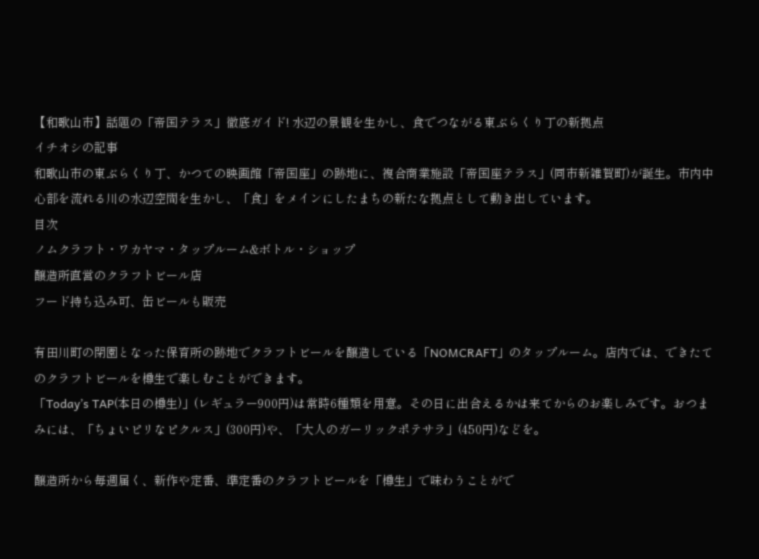【和歌山市】話題の「帝国テラス」徹底ガイド! 水辺の景観を生かし、食でつながる東ぶらくり丁の新拠点
イチオシの記事
和歌山市の東ぶらくり丁、かつての映画館「帝国座」の跡地に、複合商業施設「帝国座テラス」(同市新雑賀町)が誕生。市内中心部を流れる川の水辺空間を生かし、「食」をメインにしたまちの新たな拠点として動き出しています。
目次
ノムクラフト・ワカヤマ・タップルーム&ボトル・ショップ
醸造所直営のクラフトビール店
フード持ち込み可、缶ビールも販売

有田川町の閉園となった保育所の跡地でクラフトビールを醸造している「NOMCRAFT」のタップルーム。店内では、できたてのクラフトビールを樽生で楽しむことができます。
「Today’s TAP(本日の樽生)」(レギュラー900円)は常時6種類を用意。その日に出合えるかは来てからのお楽しみです。おつまみには、「ちょいピリなピクルス」(300円)や、「大人のガーリックポテサラ」(450円)などを。

醸造所から毎週届く、新作や定番、準定番のクラフトビールを「樽生」で味わうことがで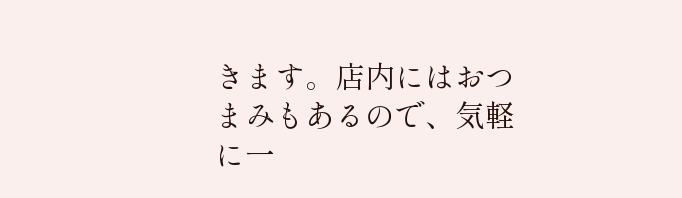きます。店内にはおつまみもあるので、気軽に一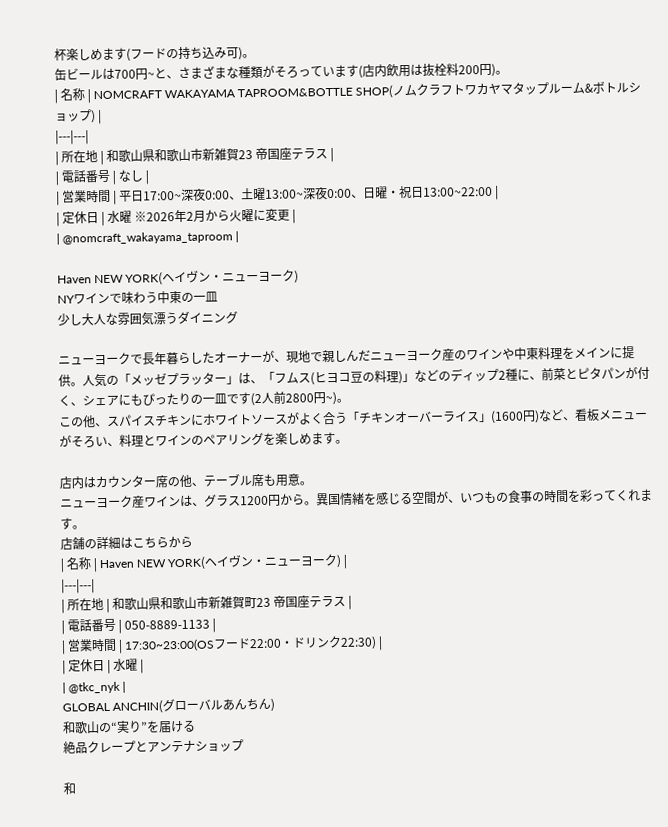杯楽しめます(フードの持ち込み可)。
缶ビールは700円~と、さまざまな種類がそろっています(店内飲用は抜栓料200円)。
| 名称 | NOMCRAFT WAKAYAMA TAPROOM&BOTTLE SHOP(ノムクラフトワカヤマタップルーム&ボトルショップ) |
|---|---|
| 所在地 | 和歌山県和歌山市新雑賀23 帝国座テラス |
| 電話番号 | なし |
| 営業時間 | 平日17:00~深夜0:00、土曜13:00~深夜0:00、日曜・祝日13:00~22:00 |
| 定休日 | 水曜 ※2026年2月から火曜に変更 |
| @nomcraft_wakayama_taproom |

Haven NEW YORK(ヘイヴン・ニューヨーク)
NYワインで味わう中東の一皿
少し大人な雰囲気漂うダイニング

ニューヨークで長年暮らしたオーナーが、現地で親しんだニューヨーク産のワインや中東料理をメインに提供。人気の「メッゼプラッター」は、「フムス(ヒヨコ豆の料理)」などのディップ2種に、前菜とピタパンが付く、シェアにもぴったりの一皿です(2人前2800円~)。
この他、スパイスチキンにホワイトソースがよく合う「チキンオーバーライス」(1600円)など、看板メニューがそろい、料理とワインのペアリングを楽しめます。

店内はカウンター席の他、テーブル席も用意。
ニューヨーク産ワインは、グラス1200円から。異国情緒を感じる空間が、いつもの食事の時間を彩ってくれます。
店舗の詳細はこちらから
| 名称 | Haven NEW YORK(ヘイヴン・ニューヨーク) |
|---|---|
| 所在地 | 和歌山県和歌山市新雑賀町23 帝国座テラス |
| 電話番号 | 050-8889-1133 |
| 営業時間 | 17:30~23:00(OSフード22:00・ドリンク22:30) |
| 定休日 | 水曜 |
| @tkc_nyk |
GLOBAL ANCHIN(グローバルあんちん)
和歌山の“実り”を届ける
絶品クレープとアンテナショップ

和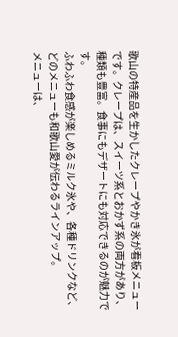歌山の特産品を生かしたクレープやかき氷が看板メニューです。クレープは、スイーツ系とおかず系の両方があり、種類も豊富。食事にもデザートにも対応できるのが魅力です。
ふわふわ食感が楽しめるミルク氷や、各種ドリンクなど、どのメニューも和歌山愛が伝わるラインアップ。
メニューは、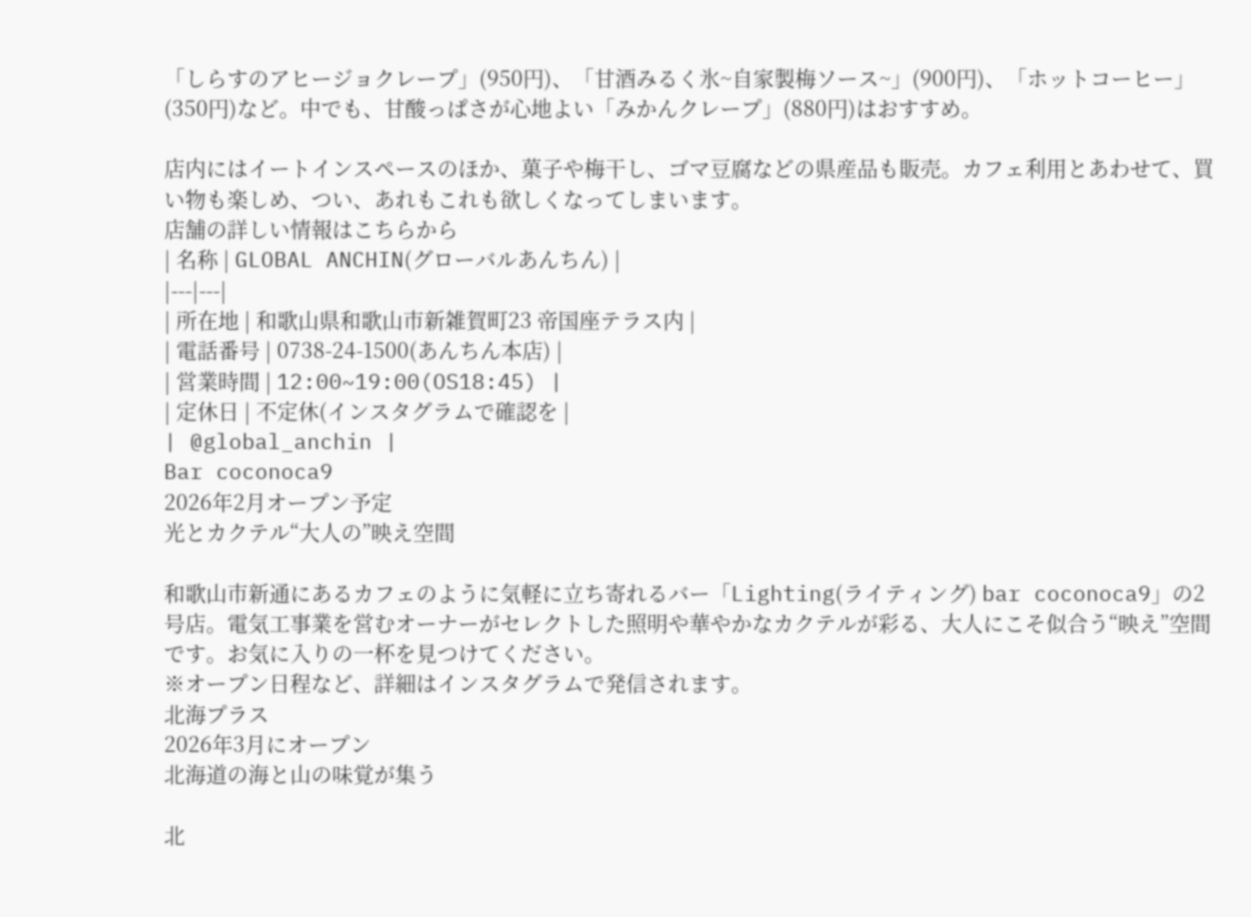「しらすのアヒージョクレープ」(950円)、「甘酒みるく氷~自家製梅ソース~」(900円)、「ホットコーヒー」(350円)など。中でも、甘酸っぱさが心地よい「みかんクレープ」(880円)はおすすめ。

店内にはイートインスペースのほか、菓子や梅干し、ゴマ豆腐などの県産品も販売。カフェ利用とあわせて、買い物も楽しめ、つい、あれもこれも欲しくなってしまいます。
店舗の詳しい情報はこちらから
| 名称 | GLOBAL ANCHIN(グローバルあんちん) |
|---|---|
| 所在地 | 和歌山県和歌山市新雑賀町23 帝国座テラス内 |
| 電話番号 | 0738-24-1500(あんちん本店) |
| 営業時間 | 12:00~19:00(OS18:45) |
| 定休日 | 不定休(インスタグラムで確認を |
| @global_anchin |
Bar coconoca9
2026年2月オープン予定
光とカクテル“大人の”映え空間

和歌山市新通にあるカフェのように気軽に立ち寄れるバー「Lighting(ライティング) bar coconoca9」の2号店。電気工事業を営むオーナーがセレクトした照明や華やかなカクテルが彩る、大人にこそ似合う“映え”空間です。お気に入りの一杯を見つけてください。
※オープン日程など、詳細はインスタグラムで発信されます。
北海プラス
2026年3月にオープン
北海道の海と山の味覚が集う

北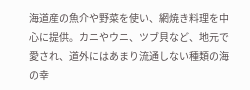海道産の魚介や野菜を使い、網焼き料理を中心に提供。カニやウニ、ツブ貝など、地元で愛され、道外にはあまり流通しない種類の海の幸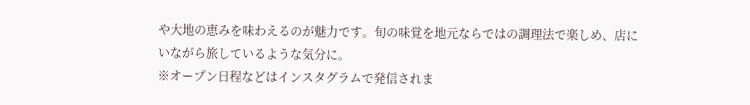や大地の恵みを味わえるのが魅力です。旬の味覚を地元ならではの調理法で楽しめ、店にいながら旅しているような気分に。
※オープン日程などはインスタグラムで発信されま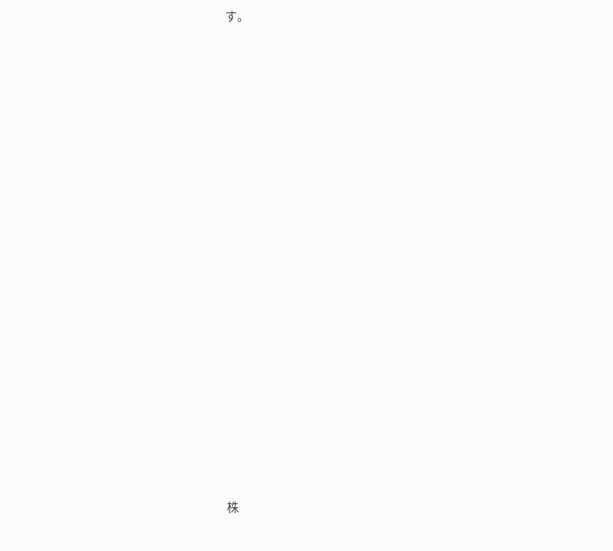す。




















株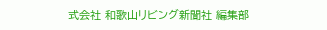式会社 和歌山リビング新聞社 編集部